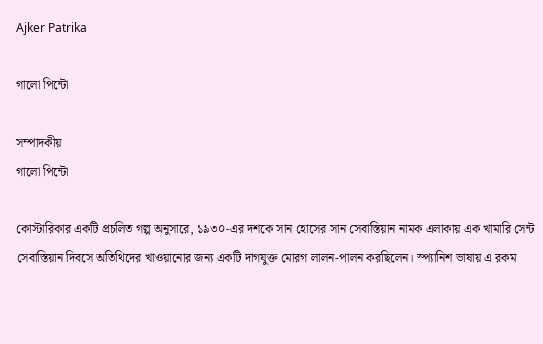Ajker Patrika

গালো পিন্টো

সম্পাদকীয়
গালো পিন্টো

কোস্টারিকার একটি প্রচলিত গল্প অনুসারে, ১৯৩০-এর দশকে সান হোসের সান সেবাস্তিয়ান নামক এলাকায় এক খামারি সেন্ট সেবাস্তিয়ান দিবসে অতিথিদের খাওয়ানোর জন্য একটি দাগযুক্ত মোরগ লালন-পালন করছিলেন। স্প্যানিশ ভাষায় এ রকম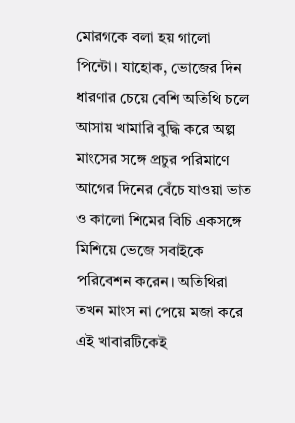মোরগকে বলা হয় গালো পিন্টো। যাহোক, ভোজের দিন ধারণার চেয়ে বেশি অতিথি চলে আসায় খামারি বুদ্ধি করে অল্প মাংসের সঙ্গে প্রচুর পরিমাণে আগের দিনের বেঁচে যাওয়া ভাত ও কালো শিমের বিচি একসঙ্গে মিশিয়ে ভেজে সবাইকে পরিবেশন করেন। অতিথিরা তখন মাংস না পেয়ে মজা করে এই খাবারটিকেই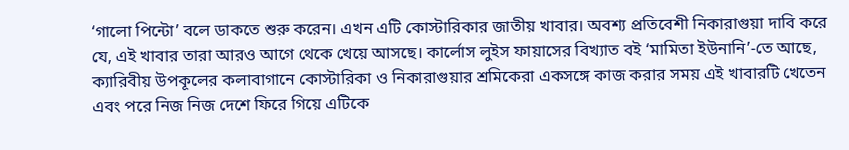‘গালো পিন্টো’ বলে ডাকতে শুরু করেন। এখন এটি কোস্টারিকার জাতীয় খাবার। অবশ্য প্রতিবেশী নিকারাগুয়া দাবি করে যে, এই খাবার তারা আরও আগে থেকে খেয়ে আসছে। কার্লোস লুইস ফায়াসের বিখ্যাত বই ‘মামিতা ইউনানি’-তে আছে, ক্যারিবীয় উপকূলের কলাবাগানে কোস্টারিকা ও নিকারাগুয়ার শ্রমিকেরা একসঙ্গে কাজ করার সময় এই খাবারটি খেতেন এবং পরে নিজ নিজ দেশে ফিরে গিয়ে এটিকে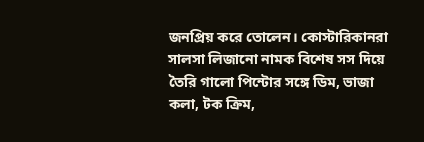জনপ্রিয় করে তোলেন। কোস্টারিকানরা সালসা লিজানো নামক বিশেষ সস দিয়ে তৈরি গালো পিন্টোর সঙ্গে ডিম, ভাজা কলা, টক ক্রিম,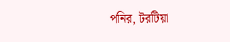পনির, টরটিয়া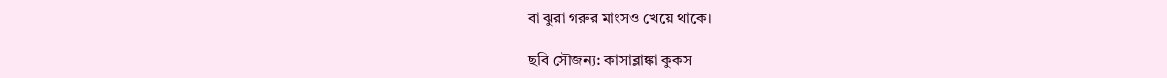বা ঝুরা গরুর মাংসও খেয়ে থাকে।

ছবি সৌজন্য: কাসাব্লাঙ্কা কুকস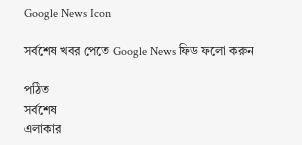Google News Icon

সর্বশেষ খবর পেতে Google News ফিড ফলো করুন

পঠিত
সর্বশেষ
এলাকার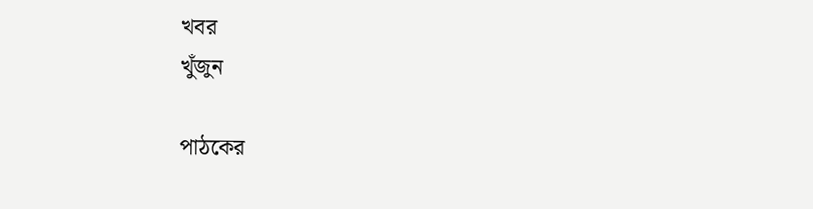খবর
খুঁজুন

পাঠকের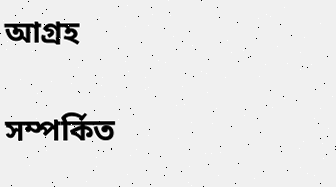আগ্রহ

সম্পর্কিত